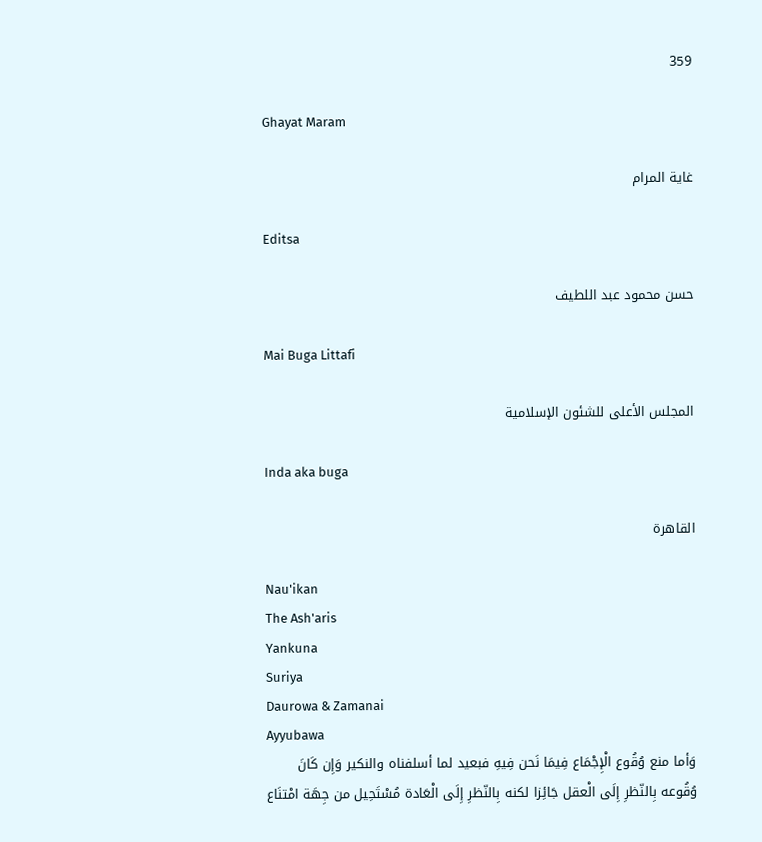359

Ghayat Maram

غاية المرام

Editsa

حسن محمود عبد اللطيف

Mai Buga Littafi

المجلس الأعلى للشئون الإسلامية

Inda aka buga

القاهرة

Nau'ikan
The Ash'aris
Yankuna
Suriya
Daurowa & Zamanai
Ayyubawa
وَأما منع وُقُوع الْإِجْمَاع فِيمَا نَحن فِيهِ فبعيد لما أسلفناه والنكير وَإِن كَانَ وُقُوعه بِالنّظرِ إِلَى الْعقل جَائِزا لكنه بِالنّظرِ إِلَى الْعَادة مُسْتَحِيل من جِهَة امْتنَاع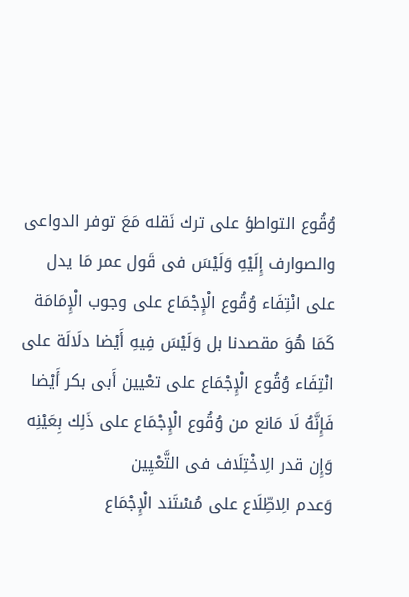وُقُوع التواطؤ على ترك نَقله مَعَ توفر الدواعى والصوارف إِلَيْهِ وَلَيْسَ فى قَول عمر مَا يدل على انْتِفَاء وُقُوع الْإِجْمَاع على وجوب الْإِمَامَة كَمَا هُوَ مقصدنا بل وَلَيْسَ فِيهِ أَيْضا دلَالَة على انْتِفَاء وُقُوع الْإِجْمَاع على تعْيين أَبى بكر أَيْضا فَإِنَّهُ لَا مَانع من وُقُوع الْإِجْمَاع على ذَلِك بِعَيْنِه وَإِن قدر الِاخْتِلَاف فى التَّعْيِين
وَعدم الِاطِّلَاع على مُسْتَند الْإِجْمَاع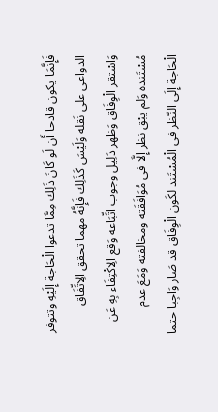فَإِنَّمَا يكون قادحا أَن لَو كَانَ ذَلِك مِمَّا تدعوا الْحَاجة إِلَيْهِ وتتوفر الدواعى على نَقله وَلَيْسَ كَذَلِك فَإِنَّهُ مهما تحقق الِاتِّفَاق وَاسْتقر الْوِفَاق وَظهر دَلِيل وجوب اتِّبَاعه وَقع الِاكْتِفَاء بِهِ عَن مُسْتَنده وَلم يبْق نظر إِلَّا فى مُوَافَقَته ومخالفته وَمَعَ عدم الْحَاجة إِلَى النّظر فى الْمُسْتَند لكَون الْوِفَاق قد صَار وَاجِبا حتما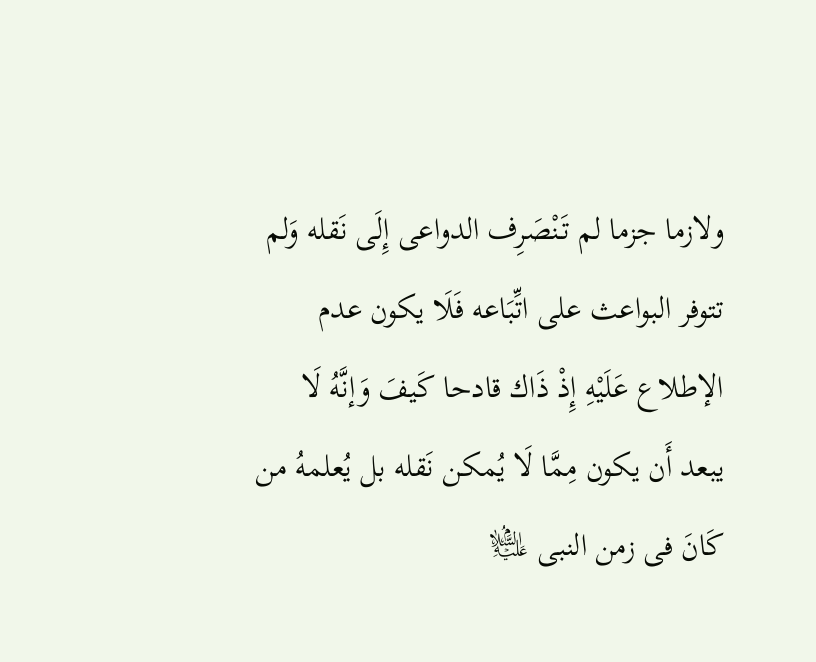ولازما جزما لم تَنْصَرِف الدواعى إِلَى نَقله وَلم تتوفر البواعث على اتِّبَاعه فَلَا يكون عدم الإطلاع عَلَيْهِ إِذْ ذَاك قادحا كَيفَ وَإنَّهُ لَا يبعد أَن يكون مِمَّا لَا يُمكن نَقله بل يُعلمهُ من كَانَ فى زمن النبى ﵇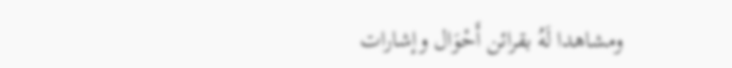ومشاهدا لَهُ بقرائن أَحْوَال وإشارات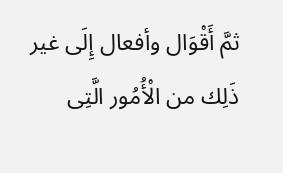ثمَّ أَقْوَال وأفعال إِلَى غير ذَلِك من الْأُمُور الَّتِى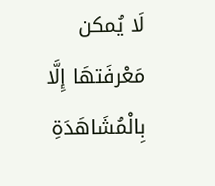لَا يُمكن مَعْرفَتهَا إِلَّا بِالْمُشَاهَدَةِ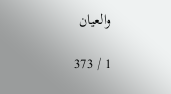والعيان

1 / 373